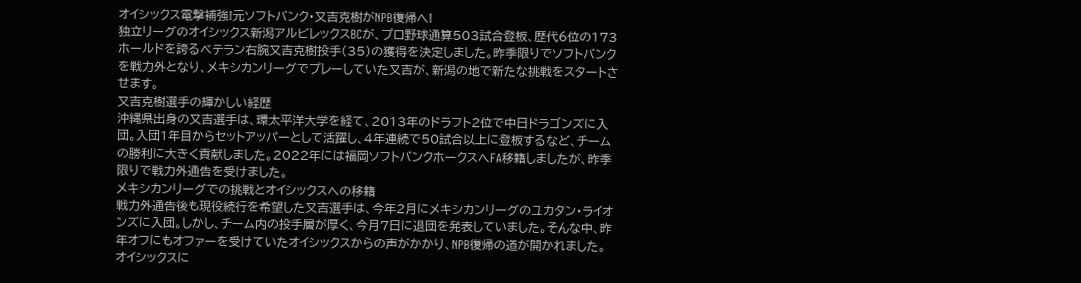オイシックス電撃補強!元ソフトバンク・又吉克樹がNPB復帰へ!
独立リーグのオイシックス新潟アルビレックスBCが、プロ野球通算503試合登板、歴代6位の173ホールドを誇るベテラン右腕又吉克樹投手(35)の獲得を決定しました。昨季限りでソフトバンクを戦力外となり、メキシカンリーグでプレーしていた又吉が、新潟の地で新たな挑戦をスタートさせます。
又吉克樹選手の輝かしい経歴
沖縄県出身の又吉選手は、環太平洋大学を経て、2013年のドラフト2位で中日ドラゴンズに入団。入団1年目からセットアッパーとして活躍し、4年連続で50試合以上に登板するなど、チームの勝利に大きく貢献しました。2022年には福岡ソフトバンクホークスへFA移籍しましたが、昨季限りで戦力外通告を受けました。
メキシカンリーグでの挑戦とオイシックスへの移籍
戦力外通告後も現役続行を希望した又吉選手は、今年2月にメキシカンリーグのユカタン・ライオンズに入団。しかし、チーム内の投手層が厚く、今月7日に退団を発表していました。そんな中、昨年オフにもオファーを受けていたオイシックスからの声がかかり、NPB復帰の道が開かれました。
オイシックスに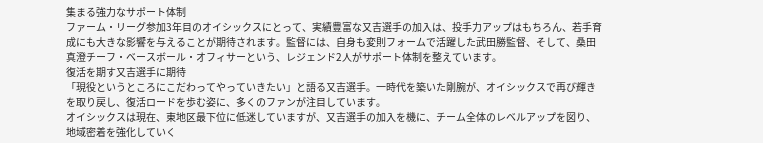集まる強力なサポート体制
ファーム・リーグ参加3年目のオイシックスにとって、実績豊富な又吉選手の加入は、投手力アップはもちろん、若手育成にも大きな影響を与えることが期待されます。監督には、自身も変則フォームで活躍した武田勝監督、そして、桑田真澄チーフ・ベースボール・オフィサーという、レジェンド2人がサポート体制を整えています。
復活を期す又吉選手に期待
「現役というところにこだわってやっていきたい」と語る又吉選手。一時代を築いた剛腕が、オイシックスで再び輝きを取り戻し、復活ロードを歩む姿に、多くのファンが注目しています。
オイシックスは現在、東地区最下位に低迷していますが、又吉選手の加入を機に、チーム全体のレベルアップを図り、地域密着を強化していく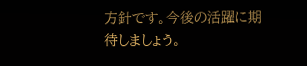方針です。今後の活躍に期待しましょう。